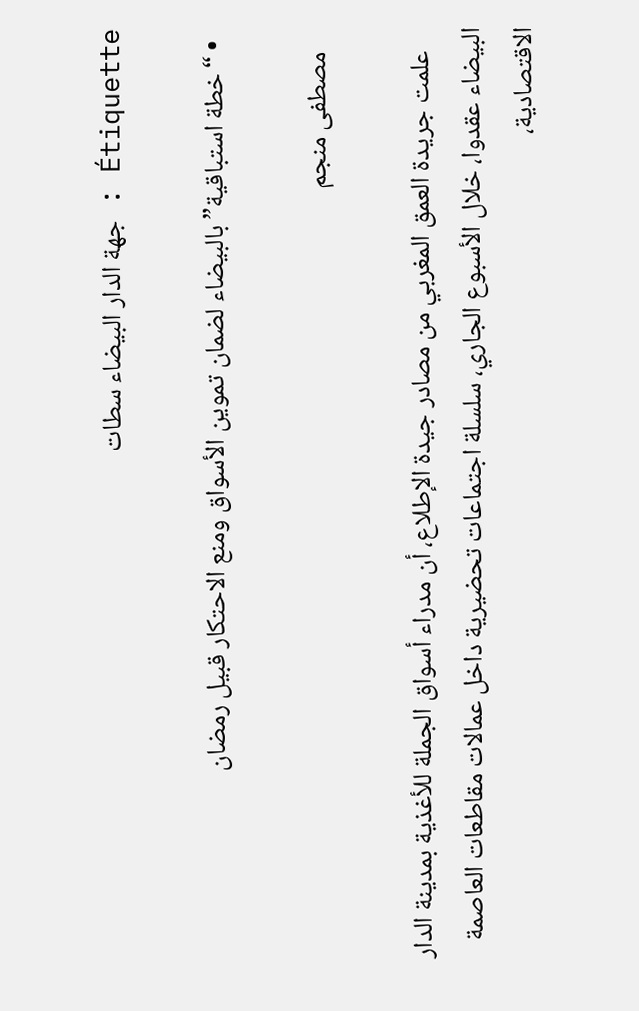Étiquette : جهة الدار البيضاء سطات

  • “خطة استباقية” بالبيضاء لضمان تموين الأسواق ومنع الاحتكار قبيل رمضان

    مصطفى منجم

    علمت جريدة العمق المغربي من مصادر جيدة الإطلاع، أن مدراء أسواق الجملة للأغذية بمدينة الدار البيضاء عقدوا، خلال الأسبوع الجاري، سلسلة اجتماعات تحضيرية داخل عمالات مقاطعات العاصمة الاقتصادية،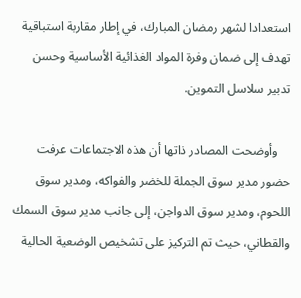استعدادا لشهر رمضان المبارك، في إطار مقاربة استباقية تهدف إلى ضمان وفرة المواد الغذائية الأساسية وحسن تدبير سلاسل التموين.

    وأوضحت المصادر ذاتها أن هذه الاجتماعات عرفت حضور مدير سوق الجملة للخضر والفواكه، ومدير سوق اللحوم، ومدير سوق الدواجن، إلى جانب مدير سوق السمك والقطاني، حيث تم التركيز على تشخيص الوضعية الحالية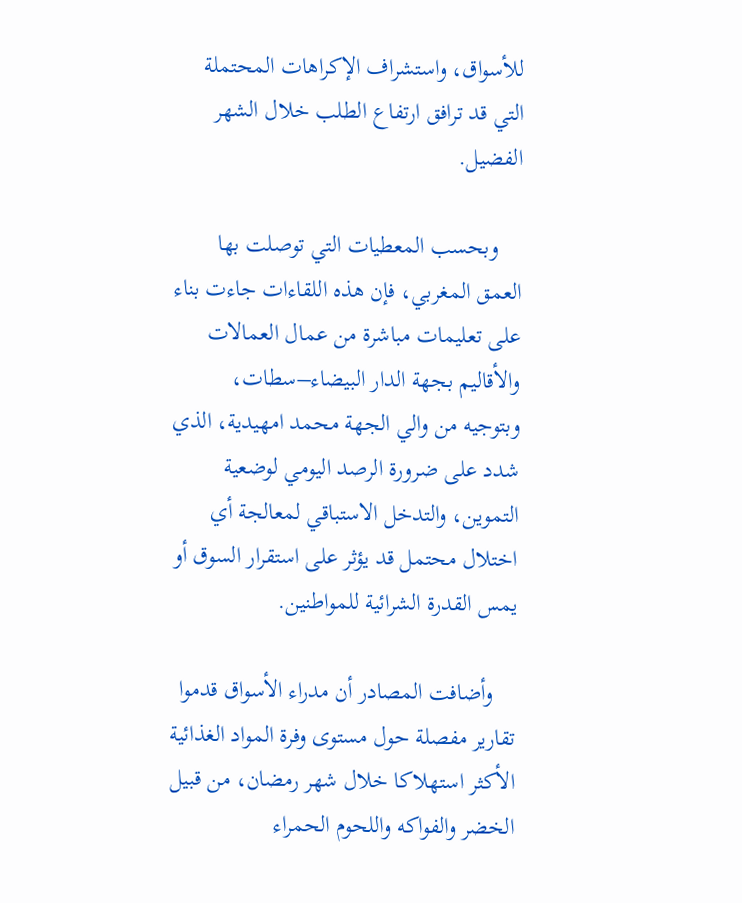للأسواق، واستشراف الإكراهات المحتملة التي قد ترافق ارتفاع الطلب خلال الشهر الفضيل.

    وبحسب المعطيات التي توصلت بها العمق المغربي، فإن هذه اللقاءات جاءت بناء على تعليمات مباشرة من عمال العمالات والأقاليم بجهة الدار البيضاء–سطات، وبتوجيه من والي الجهة محمد امهيدية، الذي شدد على ضرورة الرصد اليومي لوضعية التموين، والتدخل الاستباقي لمعالجة أي اختلال محتمل قد يؤثر على استقرار السوق أو يمس القدرة الشرائية للمواطنين.

    وأضافت المصادر أن مدراء الأسواق قدموا تقارير مفصلة حول مستوى وفرة المواد الغذائية الأكثر استهلاكا خلال شهر رمضان، من قبيل الخضر والفواكه واللحوم الحمراء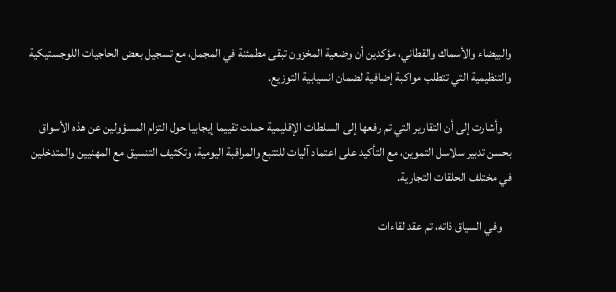والبيضاء والأسماك والقطاني، مؤكدين أن وضعية المخزون تبقى مطمئنة في المجمل، مع تسجيل بعض الحاجيات اللوجستيكية والتنظيمية التي تتطلب مواكبة إضافية لضمان انسيابية التوزيع.

    وأشارت إلى أن التقارير التي تم رفعها إلى السلطات الإقليمية حملت تقييما إيجابيا حول التزام المسؤولين عن هذه الأسواق بحسن تدبير سلاسل التموين، مع التأكيد على اعتماد آليات للتتبع والمراقبة اليومية، وتكثيف التنسيق مع المهنيين والمتدخلين في مختلف الحلقات التجارية.

    وفي السياق ذاته، تم عقد لقاءات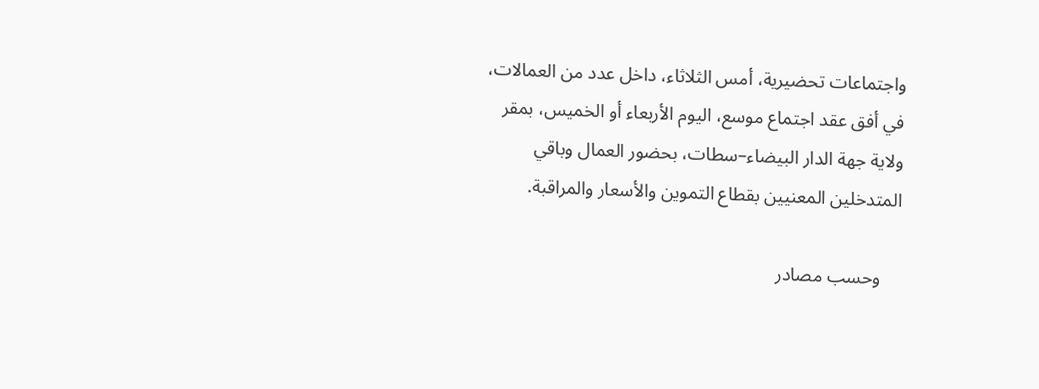واجتماعات تحضيرية، أمس الثلاثاء، داخل عدد من العمالات، في أفق عقد اجتماع موسع، اليوم الأربعاء أو الخميس، بمقر ولاية جهة الدار البيضاء–سطات، بحضور العمال وباقي المتدخلين المعنيين بقطاع التموين والأسعار والمراقبة.

    وحسب مصادر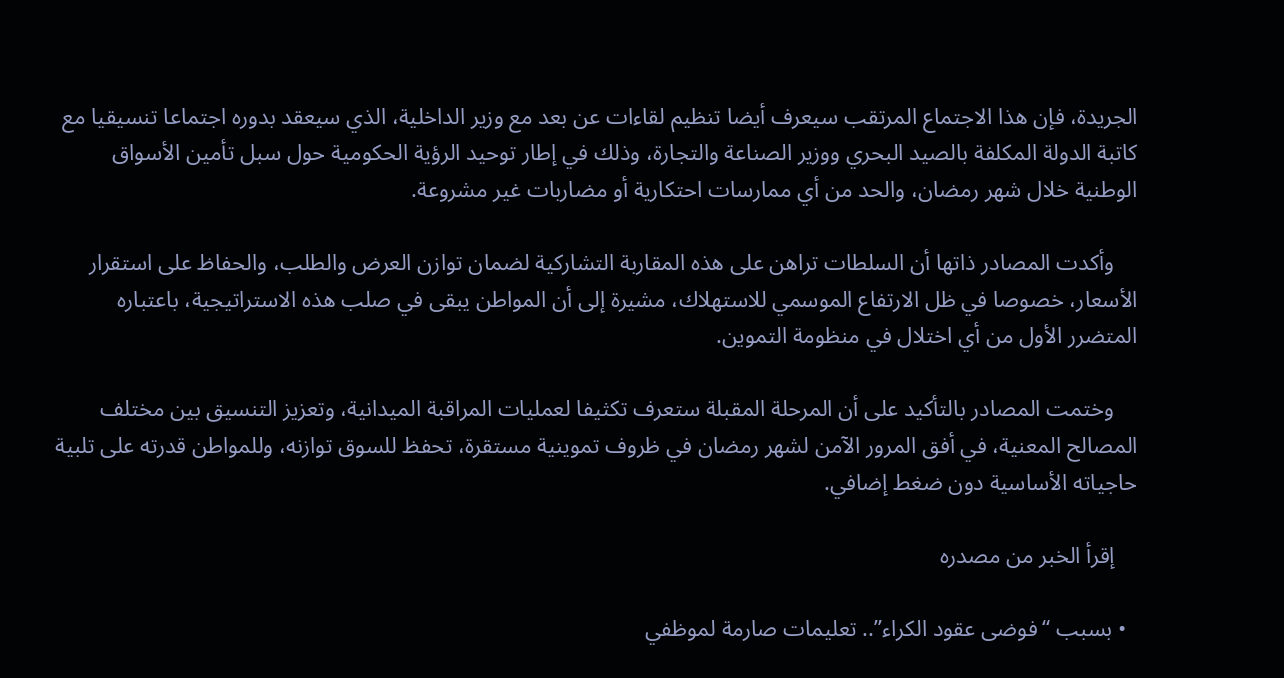الجريدة، فإن هذا الاجتماع المرتقب سيعرف أيضا تنظيم لقاءات عن بعد مع وزير الداخلية، الذي سيعقد بدوره اجتماعا تنسيقيا مع كاتبة الدولة المكلفة بالصيد البحري ووزير الصناعة والتجارة، وذلك في إطار توحيد الرؤية الحكومية حول سبل تأمين الأسواق الوطنية خلال شهر رمضان، والحد من أي ممارسات احتكارية أو مضاربات غير مشروعة.

    وأكدت المصادر ذاتها أن السلطات تراهن على هذه المقاربة التشاركية لضمان توازن العرض والطلب، والحفاظ على استقرار الأسعار، خصوصا في ظل الارتفاع الموسمي للاستهلاك، مشيرة إلى أن المواطن يبقى في صلب هذه الاستراتيجية، باعتباره المتضرر الأول من أي اختلال في منظومة التموين.

    وختمت المصادر بالتأكيد على أن المرحلة المقبلة ستعرف تكثيفا لعمليات المراقبة الميدانية، وتعزيز التنسيق بين مختلف المصالح المعنية، في أفق المرور الآمن لشهر رمضان في ظروف تموينية مستقرة، تحفظ للسوق توازنه، وللمواطن قدرته على تلبية حاجياته الأساسية دون ضغط إضافي.

    إقرأ الخبر من مصدره

  • بسبب “فوضى عقود الكراء”.. تعليمات صارمة لموظفي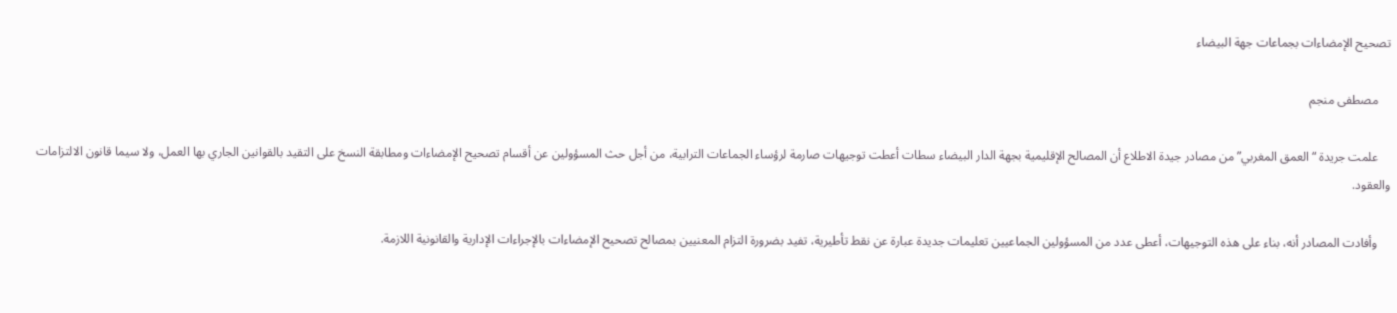تصحيح الإمضاءات بجماعات جهة البيضاء

    مصطفى منجم

    علمت جريدة “العمق المغربي” من مصادر جيدة الاطلاع أن المصالح الإقليمية بجهة الدار البيضاء سطات أعطت توجيهات صارمة لرؤساء الجماعات الترابية، من أجل حث المسؤولين عن أقسام تصحيح الإمضاءات ومطابقة النسخ على التقيد بالقوانين الجاري بها العمل، ولا سيما قانون الالتزامات والعقود.

    وأفادت المصادر أنه، بناء على هذه التوجيهات، أعطى عدد من المسؤولين الجماعيين تعليمات جديدة عبارة عن نقط تأطيرية، تفيد بضرورة التزام المعنيين بمصالح تصحيح الإمضاءات بالإجراءات الإدارية والقانونية اللازمة.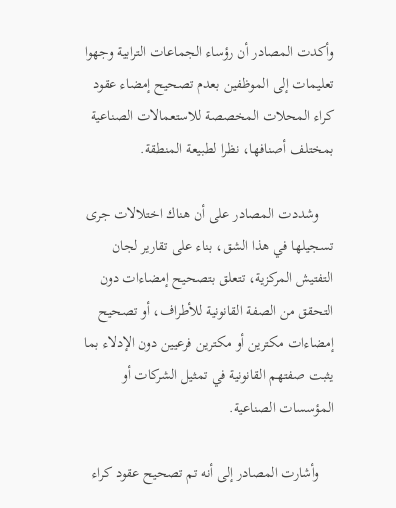وأكدت المصادر أن رؤساء الجماعات الترابية وجهوا تعليمات إلى الموظفين بعدم تصحيح إمضاء عقود كراء المحلات المخصصة للاستعمالات الصناعية بمختلف أصنافها، نظرا لطبيعة المنطقة.

    وشددت المصادر على أن هناك اختلالات جرى تسجيلها في هذا الشق، بناء على تقارير لجان التفتيش المركزية، تتعلق بتصحيح إمضاءات دون التحقق من الصفة القانونية للأطراف، أو تصحيح إمضاءات مكترين أو مكترين فرعيين دون الإدلاء بما يثبت صفتهم القانونية في تمثيل الشركات أو المؤسسات الصناعية.

    وأشارت المصادر إلى أنه تم تصحيح عقود كراء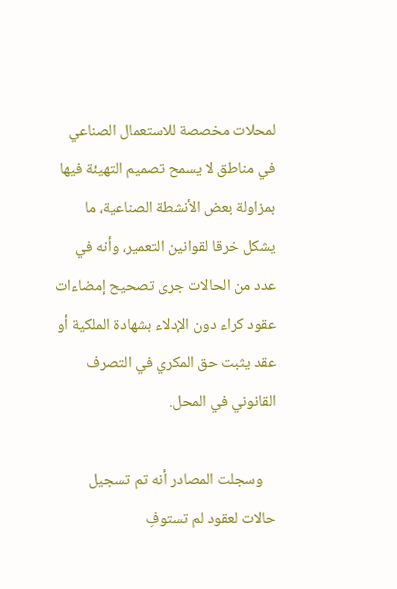لمحلات مخصصة للاستعمال الصناعي في مناطق لا يسمح تصميم التهيئة فيها بمزاولة بعض الأنشطة الصناعية، ما يشكل خرقا لقوانين التعمير، وأنه في عدد من الحالات جرى تصحيح إمضاءات عقود كراء دون الإدلاء بشهادة الملكية أو عقد يثبت حق المكري في التصرف القانوني في المحل.

    وسجلت المصادر أنه تم تسجيل حالات لعقود لم تستوفِ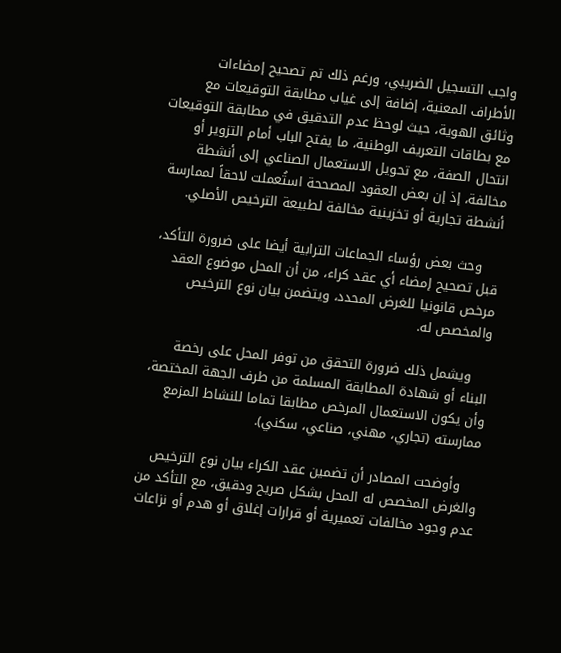واجب التسجيل الضريبي، ورغم ذلك تم تصحيح إمضاءات الأطراف المعنية، إضافة إلى غياب مطابقة التوقيعات مع وثائق الهوية، حيث لوحظ عدم التدقيق في مطابقة التوقيعات مع بطاقات التعريف الوطنية، ما يفتح الباب أمام التزوير أو انتحال الصفة، مع تحويل الاستعمال الصناعي إلى أنشطة مخالفة، إذ إن بعض العقود المصححة استُعملت لاحقاً لممارسة أنشطة تجارية أو تخزينية مخالفة لطبيعة الترخيص الأصلي.

    وحث بعض رؤساء الجماعات الترابية أيضا على ضرورة التأكد، قبل تصحيح إمضاء أي عقد كراء، من أن المحل موضوع العقد مرخص قانونيا للغرض المحدد، ويتضمن بيان نوع الترخيص والمخصص له.

    ويشمل ذلك ضرورة التحقق من توفر المحل على رخصة البناء أو شهادة المطابقة المسلمة من طرف الجهة المختصة، وأن يكون الاستعمال المرخص مطابقا تماما للنشاط المزمع ممارسته (تجاري، مهني، صناعي، سكني).

    وأوضحت المصادر أن تضمين عقد الكراء بيان نوع الترخيص والغرض المخصص له المحل بشكل صريح ودقيق، مع التأكد من عدم وجود مخالفات تعميرية أو قرارات إغلاق أو هدم أو نزاعات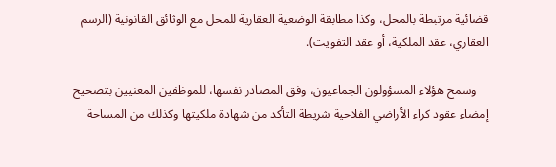قضائية مرتبطة بالمحل، وكذا مطابقة الوضعية العقارية للمحل مع الوثائق القانونية (الرسم العقاري، عقد الملكية، أو عقد التفويت).

    وسمح هؤلاء المسؤولون الجماعيون، وفق المصادر نفسها، للموظفين المعنيين بتصحيح إمضاء عقود كراء الأراضي الفلاحية شريطة التأكد من شهادة ملكيتها وكذلك من المساحة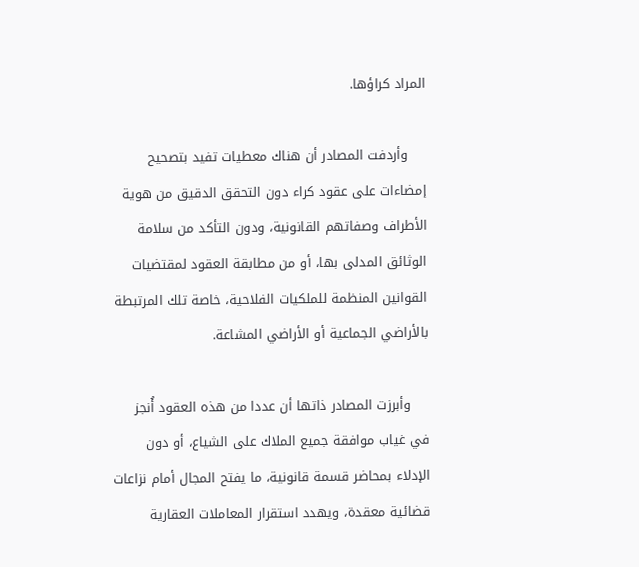المراد كراؤها.

    وأردفت المصادر أن هناك معطيات تفيد بتصحيح إمضاءات على عقود كراء دون التحقق الدقيق من هوية الأطراف وصفاتهم القانونية، ودون التأكد من سلامة الوثائق المدلى بها، أو من مطابقة العقود لمقتضيات القوانين المنظمة للملكيات الفلاحية، خاصة تلك المرتبطة بالأراضي الجماعية أو الأراضي المشاعة.

    وأبرزت المصادر ذاتها أن عددا من هذه العقود أُنجز في غياب موافقة جميع الملاك على الشياع، أو دون الإدلاء بمحاضر قسمة قانونية، ما يفتح المجال أمام نزاعات قضائية معقدة، ويهدد استقرار المعاملات العقارية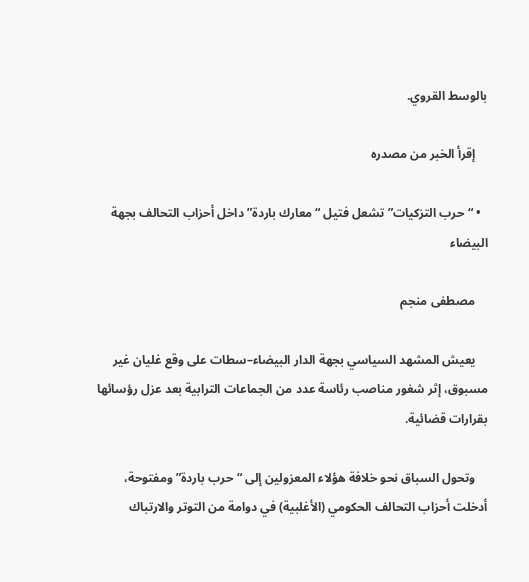بالوسط القروي.

    إقرأ الخبر من مصدره

  • “حرب التزكيات” تشعل فتيل “معارك باردة” داخل أحزاب التحالف بجهة البيضاء

    مصطفى منجم

    يعيش المشهد السياسي بجهة الدار البيضاء–سطات على وقع غليان غير مسبوق، إثر شغور مناصب رئاسة عدد من الجماعات الترابية بعد عزل رؤسائها بقرارات قضائية.

    وتحول السباق نحو خلافة هؤلاء المعزولين إلى “حرب باردة” ومفتوحة، أدخلت أحزاب التحالف الحكومي (الأغلبية) في دوامة من التوتر والارتباك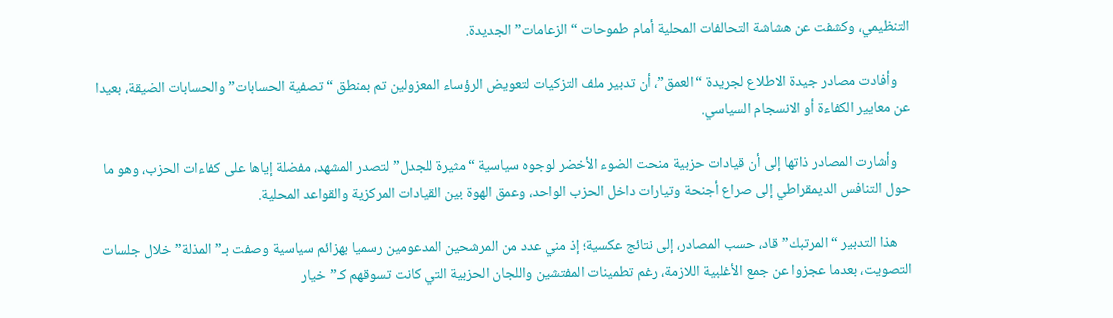التنظيمي، وكشفت عن هشاشة التحالفات المحلية أمام طموحات “الزعامات” الجديدة.

    وأفادت مصادر جيدة الاطلاع لجريدة “العمق”، أن تدبير ملف التزكيات لتعويض الرؤساء المعزولين تم بمنطق “تصفية الحسابات” والحسابات الضيقة، بعيدا عن معايير الكفاءة أو الانسجام السياسي.

    وأشارت المصادر ذاتها إلى أن قيادات حزبية منحت الضوء الأخضر لوجوه سياسية “مثيرة للجدل” لتصدر المشهد، مفضلة إياها على كفاءات الحزب، وهو ما حول التنافس الديمقراطي إلى صراع أجنحة وتيارات داخل الحزب الواحد، وعمق الهوة بين القيادات المركزية والقواعد المحلية.

    هذا التدبير “المرتبك” قاد، حسب المصادر، إلى نتائج عكسية؛ إذ مني عدد من المرشحين المدعومين رسميا بهزائم سياسية وصفت بـ”المذلة” خلال جلسات التصويت، بعدما عجزوا عن جمع الأغلبية اللازمة، رغم تطمينات المفتشين واللجان الحزبية التي كانت تسوقهم كـ”خيار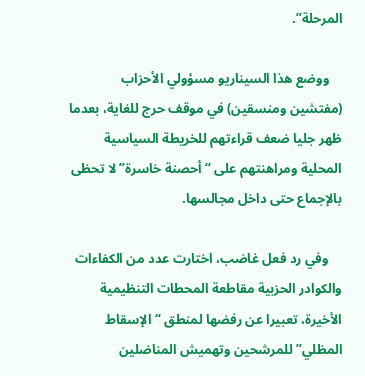المرحلة”.

    ووضع هذا السيناريو مسؤولي الأحزاب (مفتشين ومنسقين) في موقف حرج للغاية، بعدما ظهر جليا ضعف قراءتهم للخريطة السياسية المحلية ومراهنتهم على “أحصنة خاسرة” لا تحظى بالإجماع حتى داخل مجالسها.

    وفي رد فعل غاضب، اختارت عدد من الكفاءات والكوادر الحزبية مقاطعة المحطات التنظيمية الأخيرة، تعبيرا عن رفضها لمنطق “الإسقاط المظلي” للمرشحين وتهميش المناضلين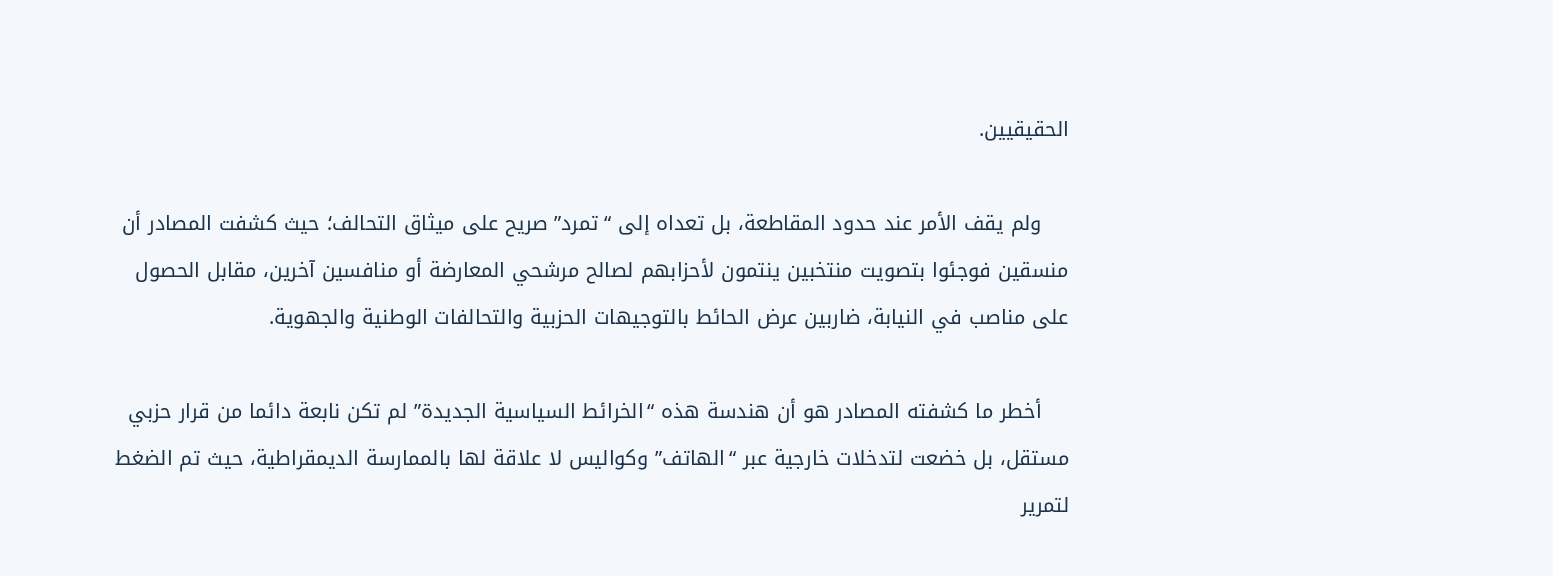الحقيقيين.

    ولم يقف الأمر عند حدود المقاطعة، بل تعداه إلى “تمرد” صريح على ميثاق التحالف؛ حيث كشفت المصادر أن منسقين فوجئوا بتصويت منتخبين ينتمون لأحزابهم لصالح مرشحي المعارضة أو منافسين آخرين، مقابل الحصول على مناصب في النيابة، ضاربين عرض الحائط بالتوجيهات الحزبية والتحالفات الوطنية والجهوية.

    أخطر ما كشفته المصادر هو أن هندسة هذه “الخرائط السياسية الجديدة” لم تكن نابعة دائما من قرار حزبي مستقل، بل خضعت لتدخلات خارجية عبر “الهاتف” وكواليس لا علاقة لها بالممارسة الديمقراطية، حيث تم الضغط لتمرير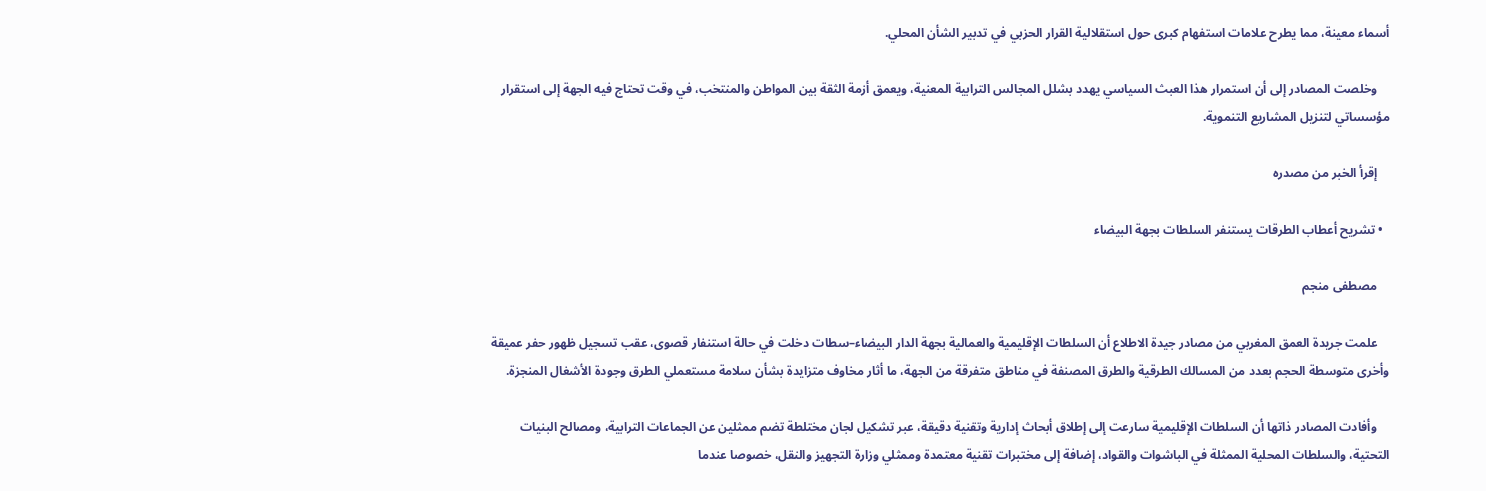أسماء معينة، مما يطرح علامات استفهام كبرى حول استقلالية القرار الحزبي في تدبير الشأن المحلي.

    وخلصت المصادر إلى أن استمرار هذا العبث السياسي يهدد بشلل المجالس الترابية المعنية، ويعمق أزمة الثقة بين المواطن والمنتخب، في وقت تحتاج فيه الجهة إلى استقرار مؤسساتي لتنزيل المشاريع التنموية.

    إقرأ الخبر من مصدره

  • تشريح أعطاب الطرقات يستنفر السلطات بجهة البيضاء

    مصطفى منجم

    علمت جريدة العمق المغربي من مصادر جيدة الاطلاع أن السلطات الإقليمية والعمالية بجهة الدار البيضاء–سطات دخلت في حالة استنفار قصوى، عقب تسجيل ظهور حفر عميقة وأخرى متوسطة الحجم بعدد من المسالك الطرقية والطرق المصنفة في مناطق متفرقة من الجهة، ما أثار مخاوف متزايدة بشأن سلامة مستعملي الطرق وجودة الأشغال المنجزة.

    وأفادت المصادر ذاتها أن السلطات الإقليمية سارعت إلى إطلاق أبحاث إدارية وتقنية دقيقة، عبر تشكيل لجان مختلطة تضم ممثلين عن الجماعات الترابية، ومصالح البنيات التحتية، والسلطات المحلية الممثلة في الباشوات والقواد، إضافة إلى مختبرات تقنية معتمدة وممثلي وزارة التجهيز والنقل، خصوصا عندما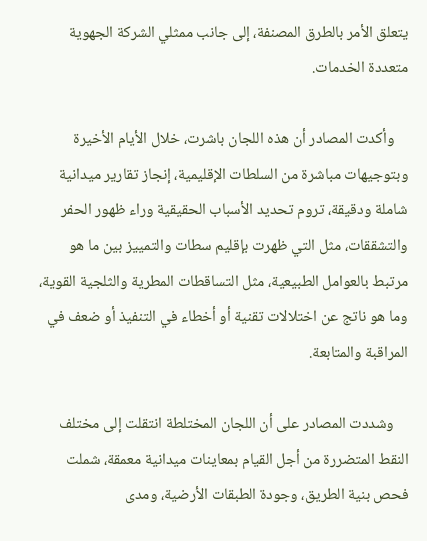يتعلق الأمر بالطرق المصنفة، إلى جانب ممثلي الشركة الجهوية متعددة الخدمات.

    وأكدت المصادر أن هذه اللجان باشرت، خلال الأيام الأخيرة وبتوجيهات مباشرة من السلطات الإقليمية، إنجاز تقارير ميدانية شاملة ودقيقة، تروم تحديد الأسباب الحقيقية وراء ظهور الحفر والتشققات، مثل التي ظهرت بإقليم سطات والتمييز بين ما هو مرتبط بالعوامل الطبيعية، مثل التساقطات المطرية والثلجية القوية، وما هو ناتج عن اختلالات تقنية أو أخطاء في التنفيذ أو ضعف في المراقبة والمتابعة.

    وشددت المصادر على أن اللجان المختلطة انتقلت إلى مختلف النقط المتضررة من أجل القيام بمعاينات ميدانية معمقة، شملت فحص بنية الطريق، وجودة الطبقات الأرضية، ومدى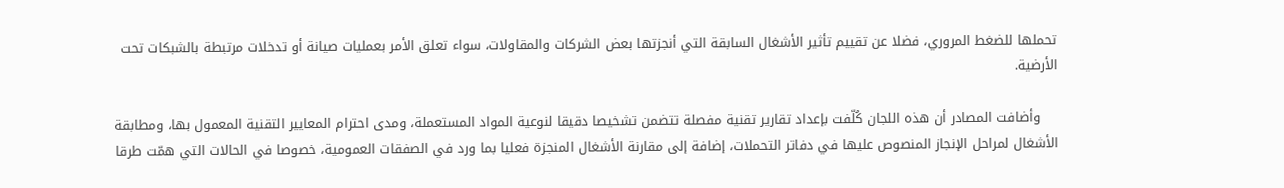تحملها للضغط المروري، فضلا عن تقييم تأثير الأشغال السابقة التي أنجزتها بعض الشركات والمقاولات، سواء تعلق الأمر بعمليات صيانة أو تدخلات مرتبطة بالشبكات تحت الأرضية.

    وأضافت المصادر أن هذه اللجان كُلّفت بإعداد تقارير تقنية مفصلة تتضمن تشخيصا دقيقا لنوعية المواد المستعملة، ومدى احترام المعايير التقنية المعمول بها، ومطابقة الأشغال لمراحل الإنجاز المنصوص عليها في دفاتر التحملات، إضافة إلى مقارنة الأشغال المنجزة فعليا بما ورد في الصفقات العمومية، خصوصا في الحالات التي همّت طرقا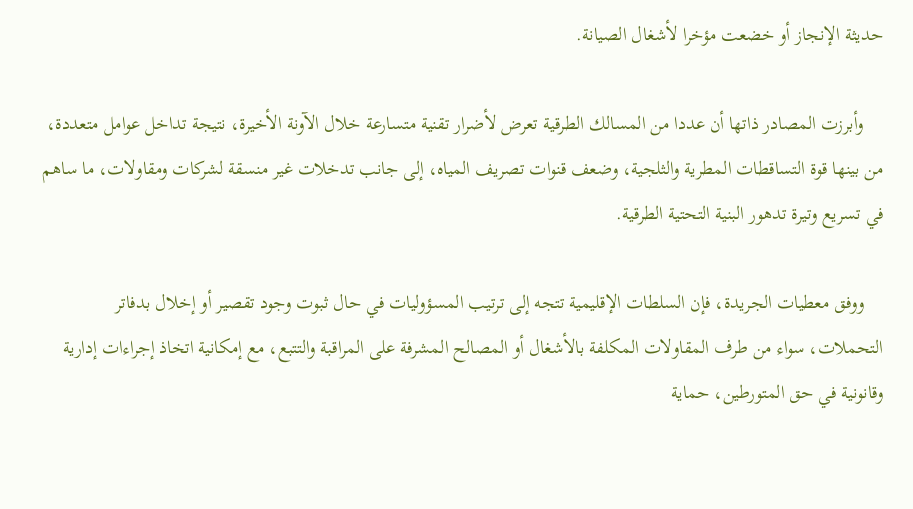حديثة الإنجاز أو خضعت مؤخرا لأشغال الصيانة.

    وأبرزت المصادر ذاتها أن عددا من المسالك الطرقية تعرض لأضرار تقنية متسارعة خلال الآونة الأخيرة، نتيجة تداخل عوامل متعددة، من بينها قوة التساقطات المطرية والثلجية، وضعف قنوات تصريف المياه، إلى جانب تدخلات غير منسقة لشركات ومقاولات، ما ساهم في تسريع وتيرة تدهور البنية التحتية الطرقية.

    ووفق معطيات الجريدة، فإن السلطات الإقليمية تتجه إلى ترتيب المسؤوليات في حال ثبوت وجود تقصير أو إخلال بدفاتر التحملات، سواء من طرف المقاولات المكلفة بالأشغال أو المصالح المشرفة على المراقبة والتتبع، مع إمكانية اتخاذ إجراءات إدارية وقانونية في حق المتورطين، حماية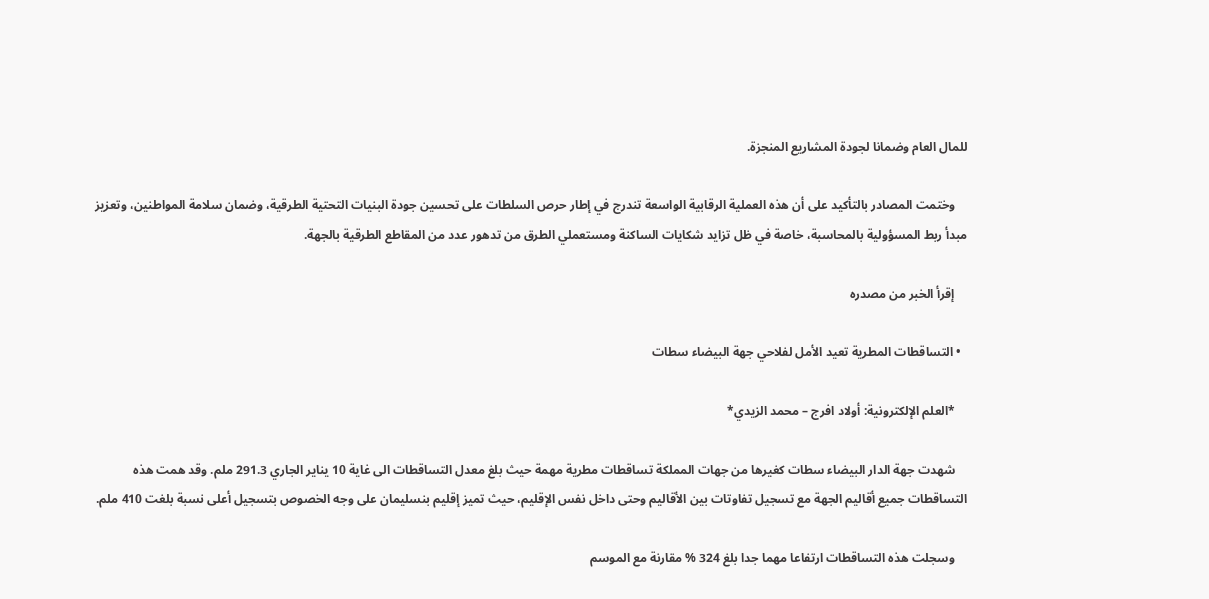للمال العام وضمانا لجودة المشاريع المنجزة.

    وختمت المصادر بالتأكيد على أن هذه العملية الرقابية الواسعة تندرج في إطار حرص السلطات على تحسين جودة البنيات التحتية الطرقية، وضمان سلامة المواطنين، وتعزيز مبدأ ربط المسؤولية بالمحاسبة، خاصة في ظل تزايد شكايات الساكنة ومستعملي الطرق من تدهور عدد من المقاطع الطرقية بالجهة.

    إقرأ الخبر من مصدره

  • التساقطات المطرية تعيد الأمل لفلاحي جهة البيضاء سطات

    *العلم الإلكترونية: أولاد افرج – محمد الزيدي*

    شهدت جهة الدار البيضاء سطات كغيرها من جهات المملكة تساقطات مطرية مهمة حيث بلغ معدل التساقطات الى غاية 10 يناير الجاري 291.3 ملم. وقد همت هذه التساقطات جميع أقاليم الجهة مع تسجيل تفاوتات بين الأقاليم وحتى داخل نفس الإقليم، حيث تميز إقليم بنسليمان على وجه الخصوص بتسجيل أعلى نسبة بلغت 410 ملم.

    وسجلت هذه التساقطات ارتفاعا مهما جدا بلغ 324 % مقارنة مع الموسم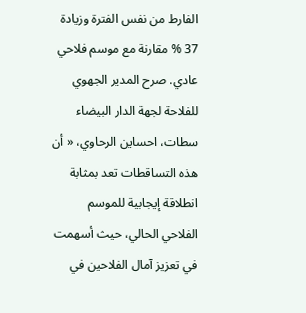الفارط من نفس الفترة وزيادة 37 % مقارنة مع موسم فلاحي عادي. صرح المدير الجهوي للفلاحة لجهة الدار البيضاء سطات، احساين الرحاوي، « أن هذه التساقطات تعد بمثابة انطلاقة إيجابية للموسم الفلاحي الحالي، حيث أسهمت في تعزيز آمال الفلاحين في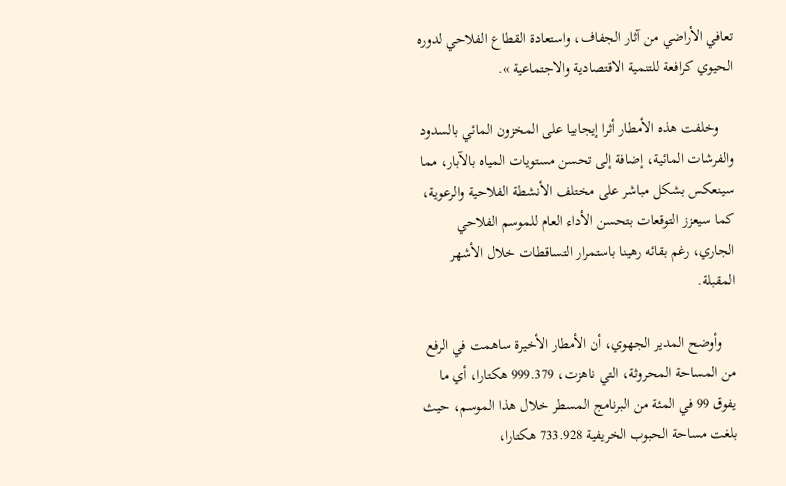تعافي الأراضي من آثار الجفاف، واستعادة القطاع الفلاحي لدوره الحيوي كرافعة للتنمية الاقتصادية والاجتماعية ».

    وخلفت هذه الأمطار أثرا إيجابيا على المخزون المائي بالسدود والفرشات المائية، إضافة إلى تحسن مستويات المياه بالآبار، مما سينعكس بشكل مباشر على مختلف الأنشطة الفلاحية والرعوية، كما سيعزز التوقعات بتحسن الأداء العام للموسم الفلاحي الجاري، رغم بقائه رهينا باستمرار التساقطات خلال الأشهر المقبلة.

    وأوضح المدير الجهوي، أن الأمطار الأخيرة ساهمت في الرفع من المساحة المحروثة، التي ناهزت، 999.379 هكتارا، أي ما يفوق 99 في المئة من البرنامج المسطر خلال هذا الموسم، حيث بلغت مساحة الحبوب الخريفية 733.928 هكتارا،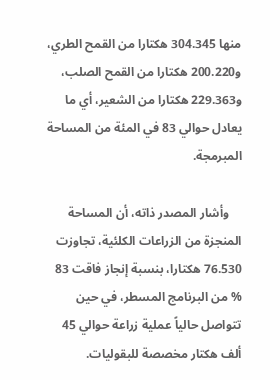منها 304.345 هكتارا من القمح الطري، و200.220 هكتارا من القمح الصلب، و229.363 هكتارا من الشعير، أي ما يعادل حوالي 83 في المئة من المساحة المبرمجة.

    وأشار المصدر ذاته، أن المساحة المنجزة من الزراعات الكلئية، تجاوزت 76.530 هكتارا، بنسبة إنجاز فاقت 83 % من البرنامج المسطر، في حين تتواصل حالياً عملية زراعة حوالي 45 ألف هكتار مخصصة للبقوليات.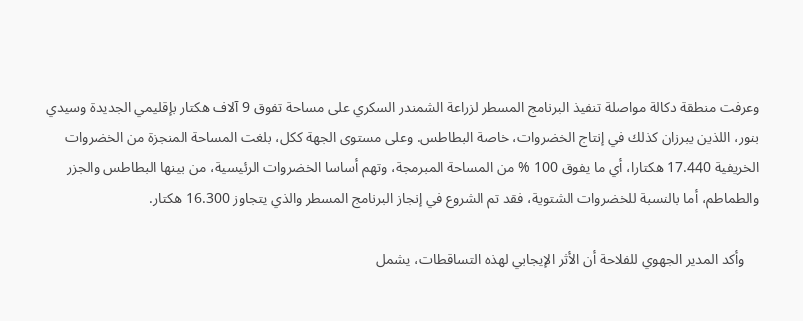وعرفت منطقة دكالة مواصلة تنفيذ البرنامج المسطر لزراعة الشمندر السكري على مساحة تفوق 9 آلاف هكتار بإقليمي الجديدة وسيدي بنور، اللذين يبرزان كذلك في إنتاج الخضروات، خاصة البطاطس. وعلى مستوى الجهة ككل، بلغت المساحة المنجزة من الخضروات الخريفية 17.440 هكتارا، أي ما يفوق 100 % من المساحة المبرمجة، وتهم أساسا الخضروات الرئيسية، من بينها البطاطس والجزر والطماطم، أما بالنسبة للخضروات الشتوية، فقد تم الشروع في إنجاز البرنامج المسطر والذي يتجاوز 16.300 هكتار.

    وأكد المدير الجهوي للفلاحة أن الأثر الإيجابي لهذه التساقطات، يشمل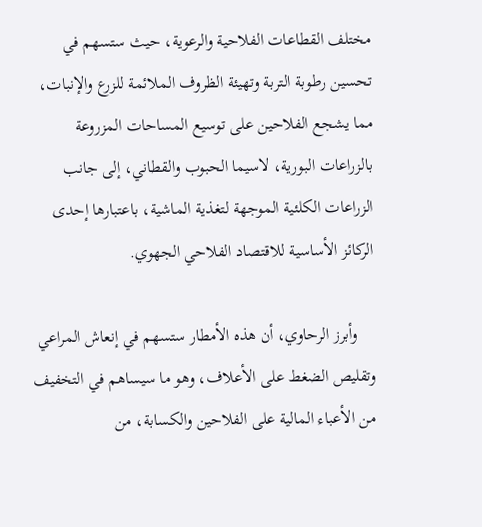مختلف القطاعات الفلاحية والرعوية، حيث ستسهم في تحسين رطوبة التربة وتهيئة الظروف الملائمة للزرع والإنبات، مما يشجع الفلاحين على توسيع المساحات المزروعة بالزراعات البورية، لاسيما الحبوب والقطاني، إلى جانب الزراعات الكلئية الموجهة لتغذية الماشية، باعتبارها إحدى الركائز الأساسية للاقتصاد الفلاحي الجهوي.

    وأبرز الرحاوي، أن هذه الأمطار ستسهم في إنعاش المراعي وتقليص الضغط على الأعلاف، وهو ما سيساهم في التخفيف من الأعباء المالية على الفلاحين والكسابة، من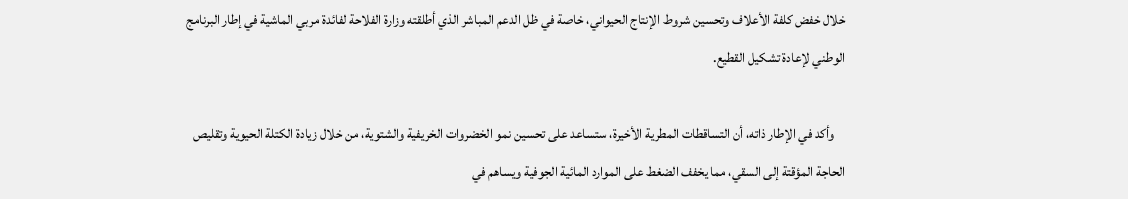خلال خفض كلفة الأعلاف وتحسين شروط الإنتاج الحيواني، خاصة في ظل الدعم المباشر الذي أطلقته وزارة الفلاحة لفائدة مربي الماشية في إطار البرنامج الوطني لإعادة تشكيل القطيع.

    وأكد في الإطار ذاته، أن التساقطات المطرية الأخيرة، ستساعد على تحسين نمو الخضروات الخريفية والشتوية، من خلال زيادة الكتلة الحيوية وتقليص الحاجة المؤقتة إلى السقي، مما يخفف الضغط على الموارد المائية الجوفية ويساهم في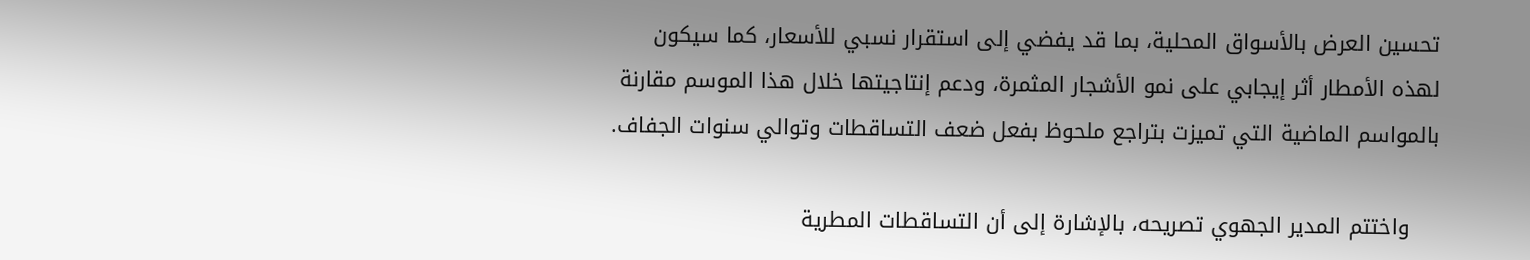تحسين العرض بالأسواق المحلية، بما قد يفضي إلى استقرار نسبي للأسعار، كما سيكون لهذه الأمطار أثر إيجابي على نمو الأشجار المثمرة، ودعم إنتاجيتها خلال هذا الموسم مقارنة بالمواسم الماضية التي تميزت بتراجع ملحوظ بفعل ضعف التساقطات وتوالي سنوات الجفاف.

    واختتم المدير الجهوي تصريحه، بالإشارة إلى أن التساقطات المطرية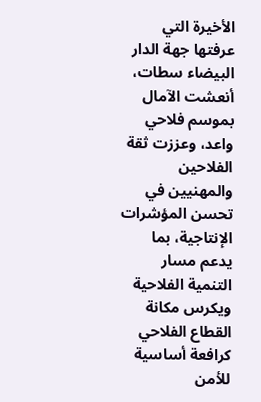الأخيرة التي عرفتها جهة الدار البيضاء سطات، أنعشت الآمال بموسم فلاحي واعد، وعززت ثقة الفلاحين والمهنيين في تحسن المؤشرات الإنتاجية، بما يدعم مسار التنمية الفلاحية ويكرس مكانة القطاع الفلاحي كرافعة أساسية للأمن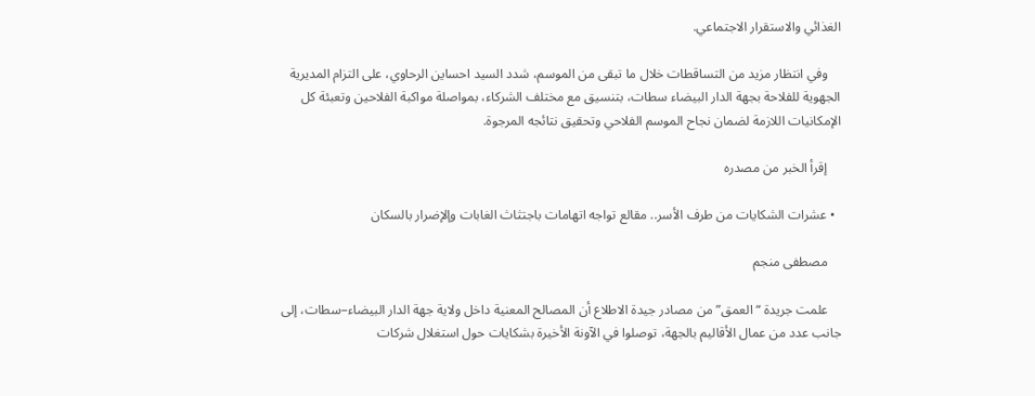الغذائي والاستقرار الاجتماعي.

    وفي انتظار مزيد من التساقطات خلال ما تبقى من الموسم، شدد السيد احساين الرحاوي، على التزام المديرية الجهوية للفلاحة بجهة الدار البيضاء سطات، بتنسيق مع مختلف الشركاء، بمواصلة مواكبة الفلاحين وتعبئة كل الإمكانيات اللازمة لضمان نجاح الموسم الفلاحي وتحقيق نتائجه المرجوة.

    إقرأ الخبر من مصدره

  • عشرات الشكايات من طرف الأسر.. مقالع تواجه اتهامات باجتثاث الغابات وإلإضرار بالسكان

    مصطفى منجم

    علمت جريدة “العمق” من مصادر جيدة الاطلاع أن المصالح المعنية داخل ولاية جهة الدار البيضاء–سطات، إلى جانب عدد من عمال الأقاليم بالجهة، توصلوا في الآونة الأخيرة بشكايات حول استغلال شركات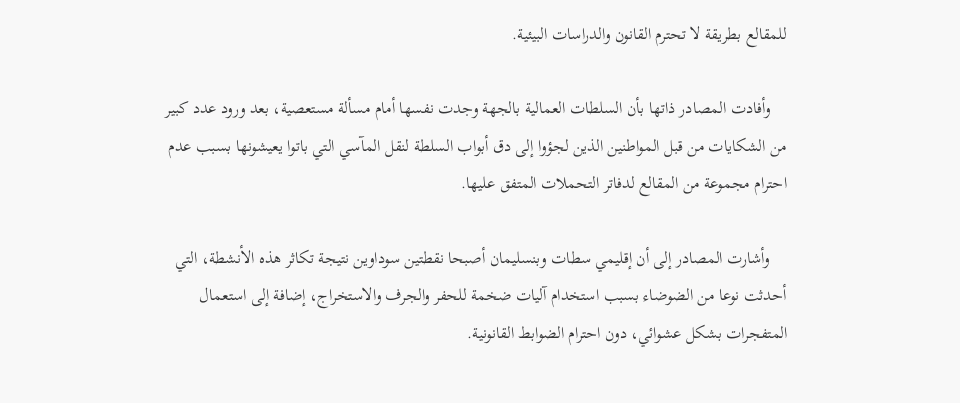للمقالع بطريقة لا تحترم القانون والدراسات البيئية.

    وأفادت المصادر ذاتها بأن السلطات العمالية بالجهة وجدت نفسها أمام مسألة مستعصية، بعد ورود عدد كبير من الشكايات من قبل المواطنين الذين لجؤوا إلى دق أبواب السلطة لنقل المآسي التي باتوا يعيشونها بسبب عدم احترام مجموعة من المقالع لدفاتر التحملات المتفق عليها.

    وأشارت المصادر إلى أن إقليمي سطات وبنسليمان أصبحا نقطتين سوداوين نتيجة تكاثر هذه الأنشطة، التي أحدثت نوعا من الضوضاء بسبب استخدام آليات ضخمة للحفر والجرف والاستخراج، إضافة إلى استعمال المتفجرات بشكل عشوائي، دون احترام الضوابط القانونية.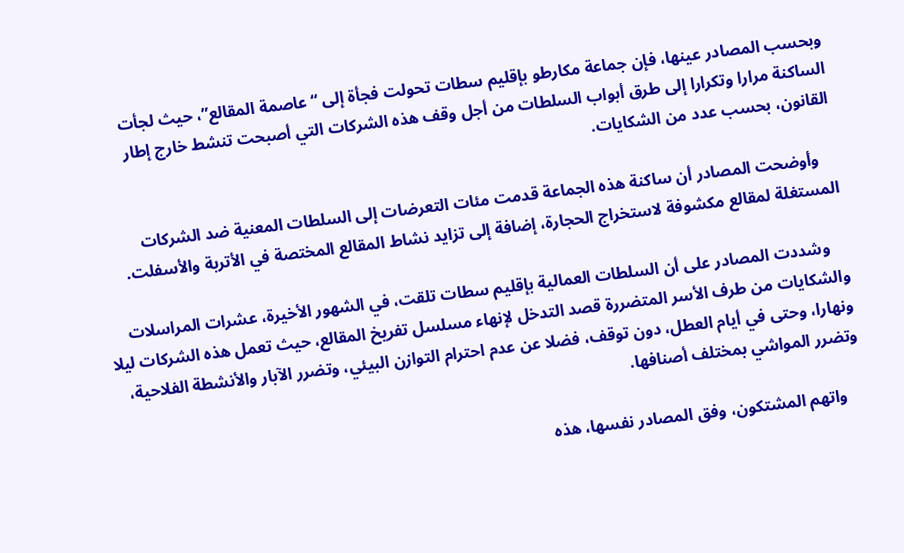وبحسب المصادر عينها، فإن جماعة مكارطو بإقليم سطات تحولت فجأة إلى “عاصمة المقالع”، حيث لجأت الساكنة مرارا وتكرارا إلى طرق أبواب السلطات من أجل وقف هذه الشركات التي أصبحت تنشط خارج إطار القانون، بحسب عدد من الشكايات.

    وأوضحت المصادر أن ساكنة هذه الجماعة قدمت مئات التعرضات إلى السلطات المعنية ضد الشركات المستغلة لمقالع مكشوفة لاستخراج الحجارة، إضافة إلى تزايد نشاط المقالع المختصة في الأتربة والأسفلت.

    وشددت المصادر على أن السلطات العمالية بإقليم سطات تلقت، في الشهور الأخيرة، عشرات المراسلات والشكايات من طرف الأسر المتضررة قصد التدخل لإنهاء مسلسل تفريخ المقالع، حيث تعمل هذه الشركات ليلا ونهارا، وحتى في أيام العطل، دون توقف، فضلا عن عدم احترام التوازن البيئي، وتضرر الآبار والأنشطة الفلاحية، وتضرر المواشي بمختلف أصنافها.

    واتهم المشتكون، وفق المصادر نفسها، هذه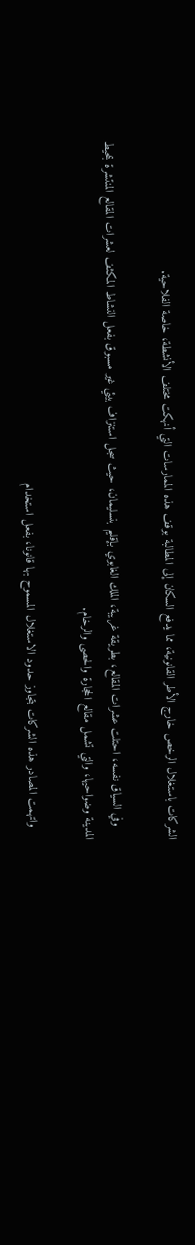الشركات باستغلال الرخص خارج الأطر القانونية، مما يدفع السكان إلى المطالبة بوقف هذه الممارسات التي أنهكت مختلف الأنشطة، خاصة الفلاحية.

    وفي السياق نفسه، احتلت عشرات المقالع، بطريقة غريبة، الملك الغابوي بإقليم بنسليمان، حيث سجل استنزاف بيئي غير مسبوق بفعل النشاط المكثف لعشرات المقالع المنتشرة بمحيط المدينة وضواحيها، والتي تشمل مقالع الحجارة والحصى والرخام.

    واتهمت المصادر هذه الشركات بتجاوز حدود الاستغلال المسموح بها قانونا، بفعل استخدام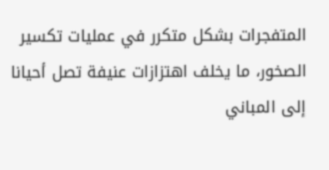المتفجرات بشكل متكرر في عمليات تكسير الصخور، ما يخلف اهتزازات عنيفة تصل أحيانا إلى المباني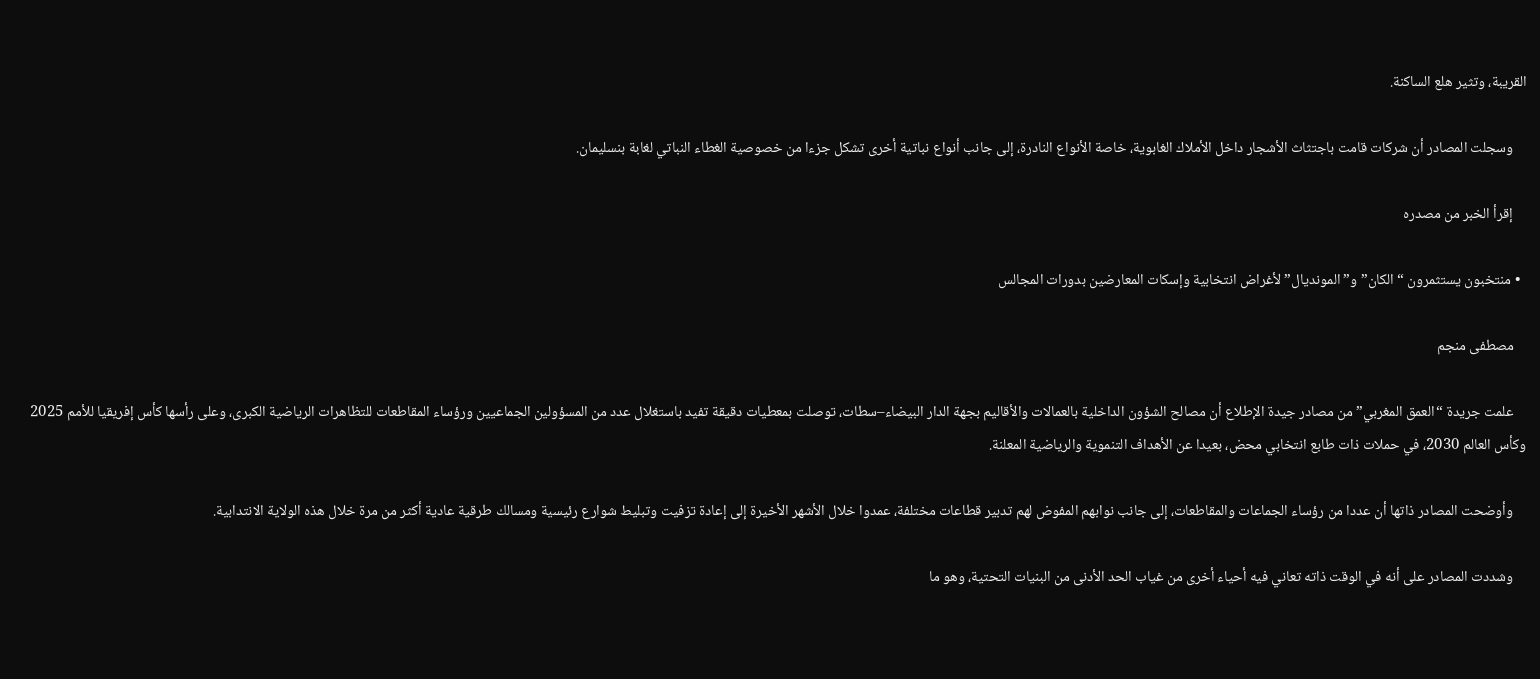القريبة، وتثير هلع الساكنة.

    وسجلت المصادر أن شركات قامت باجتثاث الأشجار داخل الأملاك الغابوية، خاصة الأنواع النادرة، إلى جانب أنواع نباتية أخرى تشكل جزءا من خصوصية الغطاء النباتي لغابة بنسليمان.

    إقرأ الخبر من مصدره

  • منتخبون يستثمرون “الكان” و”المونديال” لأغراض انتخابية وإسكات المعارضين بدورات المجالس

    مصطفى منجم

    علمت جريدة “العمق المغربي” من مصادر جيدة الإطلاع أن مصالح الشؤون الداخلية بالعمالات والأقاليم بجهة الدار البيضاء–سطات، توصلت بمعطيات دقيقة تفيد باستغلال عدد من المسؤولين الجماعيين ورؤساء المقاطعات للتظاهرات الرياضية الكبرى، وعلى رأسها كأس إفريقيا للأمم 2025 وكأس العالم 2030، في حملات ذات طابع انتخابي محض، بعيدا عن الأهداف التنموية والرياضية المعلنة.

    وأوضحت المصادر ذاتها أن عددا من رؤساء الجماعات والمقاطعات، إلى جانب نوابهم المفوض لهم تدبير قطاعات مختلفة، عمدوا خلال الأشهر الأخيرة إلى إعادة تزفيت وتبليط شوارع رئيسية ومسالك طرقية عادية أكثر من مرة خلال هذه الولاية الانتدابية.

    وشددت المصادر على أنه في الوقت ذاته تعاني فيه أحياء أخرى من غياب الحد الأدنى من البنيات التحتية، وهو ما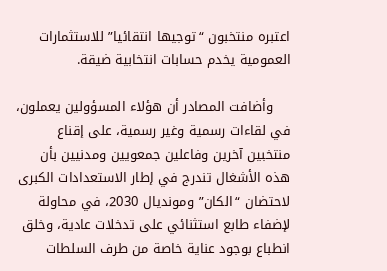اعتبره منتخبون “توجيها انتقائيا” للاستثمارات العمومية يخدم حسابات انتخابية ضيقة.

    وأضافت المصادر أن هؤلاء المسؤولين يعملون، في لقاءات رسمية وغير رسمية، على إقناع منتخبين آخرين وفاعلين جمعويين ومدنيين بأن هذه الأشغال تندرج في إطار الاستعدادات الكبرى لاحتضان “الكان” ومونديال 2030، في محاولة لإضفاء طابع استثنائي على تدخلات عادية، وخلق انطباع بوجود عناية خاصة من طرف السلطات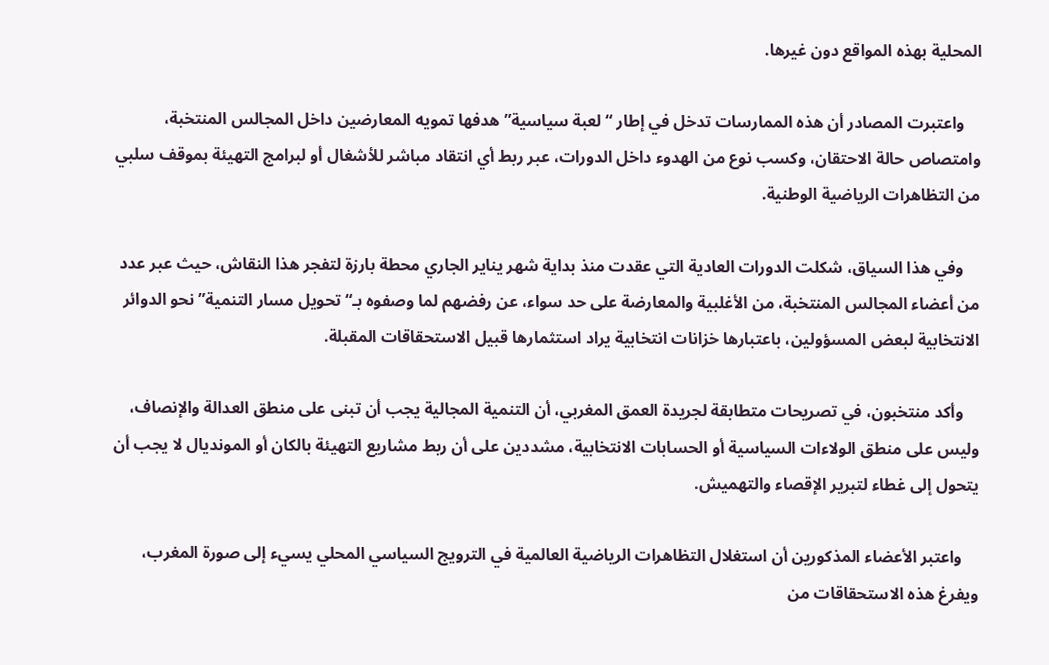المحلية بهذه المواقع دون غيرها.

    واعتبرت المصادر أن هذه الممارسات تدخل في إطار “لعبة سياسية” هدفها تمويه المعارضين داخل المجالس المنتخبة، وامتصاص حالة الاحتقان، وكسب نوع من الهدوء داخل الدورات، عبر ربط أي انتقاد مباشر للأشغال أو لبرامج التهيئة بموقف سلبي من التظاهرات الرياضية الوطنية.

    وفي هذا السياق، شكلت الدورات العادية التي عقدت منذ بداية شهر يناير الجاري محطة بارزة لتفجر هذا النقاش، حيث عبر عدد من أعضاء المجالس المنتخبة، من الأغلبية والمعارضة على حد سواء، عن رفضهم لما وصفوه بـ“تحويل مسار التنمية” نحو الدوائر الانتخابية لبعض المسؤولين، باعتبارها خزانات انتخابية يراد استثمارها قبيل الاستحقاقات المقبلة.

    وأكد منتخبون، في تصريحات متطابقة لجريدة العمق المغربي، أن التنمية المجالية يجب أن تبنى على منطق العدالة والإنصاف، وليس على منطق الولاءات السياسية أو الحسابات الانتخابية، مشددين على أن ربط مشاريع التهيئة بالكان أو المونديال لا يجب أن يتحول إلى غطاء لتبرير الإقصاء والتهميش.

    واعتبر الأعضاء المذكورين أن استغلال التظاهرات الرياضية العالمية في الترويج السياسي المحلي يسيء إلى صورة المغرب، ويفرغ هذه الاستحقاقات من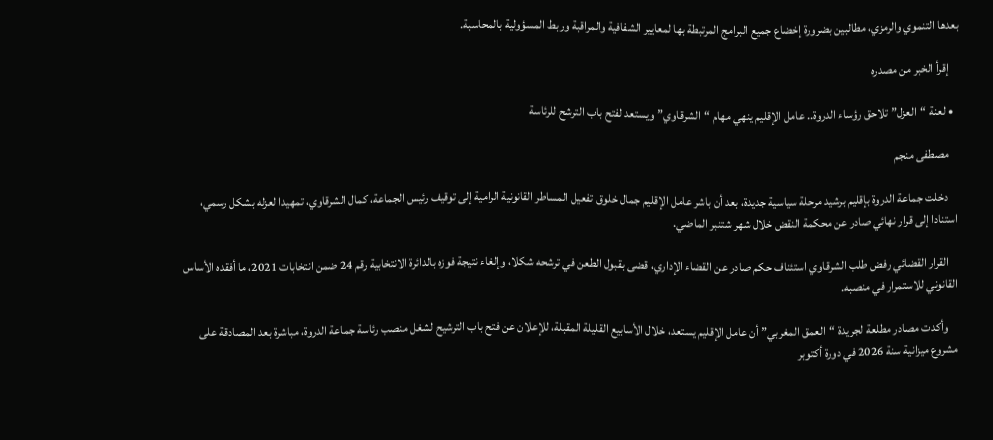بعدها التنموي والرمزي، مطالبين بضرورة إخضاع جميع البرامج المرتبطة بها لمعايير الشفافية والمراقبة وربط المسؤولية بالمحاسبة.

    إقرأ الخبر من مصدره

  • لعنة “العزل” تلاحق رؤساء الدروة.. عامل الإقليم ينهي مهام “الشرقاوي” ويستعد لفتح باب الترشح للرئاسة

    مصطفى منجم

    دخلت جماعة الدروة بإقليم برشيد مرحلة سياسية جديدة، بعد أن باشر عامل الإقليم جمال خلوق تفعيل المساطر القانونية الرامية إلى توقيف رئيس الجماعة، كمال الشرقاوي، تمهيدا لعزله بشكل رسمي، استنادا إلى قرار نهائي صادر عن محكمة النقض خلال شهر شتنبر الماضي.

    القرار القضائي رفض طلب الشرقاوي استئناف حكم صادر عن القضاء الإداري، قضى بقبول الطعن في ترشحه شكلا، وإلغاء نتيجة فوزه بالدائرة الانتخابية رقم 24 ضمن انتخابات 2021، ما أفقده الأساس القانوني للاستمرار في منصبه.

    وأكدت مصادر مطلعة لجريدة “العمق المغربي” أن عامل الإقليم يستعد، خلال الأسابيع القليلة المقبلة، للإعلان عن فتح باب الترشيح لشغل منصب رئاسة جماعة الدروة، مباشرة بعد المصادقة على مشروع ميزانية سنة 2026 في دورة أكتوبر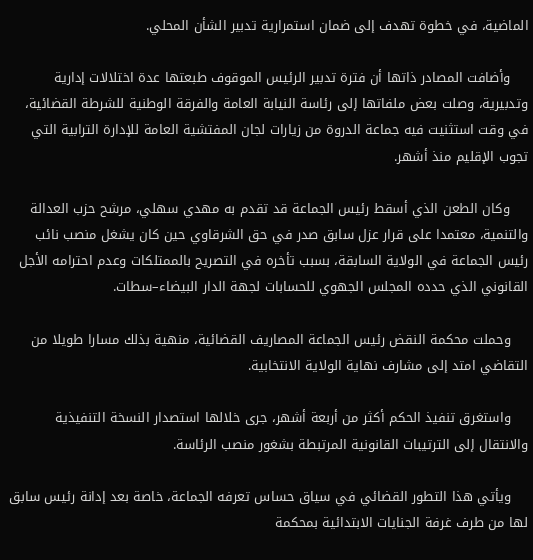الماضية، في خطوة تهدف إلى ضمان استمرارية تدبير الشأن المحلي.

    وأضافت المصادر ذاتها أن فترة تدبير الرئيس الموقوف طبعتها عدة اختلالات إدارية وتدبيرية، وصلت بعض ملفاتها إلى رئاسة النيابة العامة والفرقة الوطنية للشرطة القضائية، في وقت استثنيت فيه جماعة الدروة من زيارات لجان المفتشية العامة للإدارة الترابية التي تجوب الإقليم منذ أشهر.

    وكان الطعن الذي أسقط رئيس الجماعة قد تقدم به مهدي سهلي، مرشح حزب العدالة والتنمية، معتمدا على قرار عزل سابق صدر في حق الشرقاوي حين كان يشغل منصب نائب رئيس الجماعة في الولاية السابقة، بسبب تأخره في التصريح بالممتلكات وعدم احترامه الأجل القانوني الذي حدده المجلس الجهوي للحسابات لجهة الدار البيضاء–سطات.

    وحملت محكمة النقض رئيس الجماعة المصاريف القضائية، منهية بذلك مسارا طويلا من التقاضي امتد إلى مشارف نهاية الولاية الانتخابية.

    واستغرق تنفيذ الحكم أكثر من أربعة أشهر، جرى خلالها استصدار النسخة التنفيذية والانتقال إلى الترتيبات القانونية المرتبطة بشغور منصب الرئاسة.

    ويأتي هذا التطور القضائي في سياق حساس تعرفه الجماعة، خاصة بعد إدانة رئيس سابق لها من طرف غرفة الجنايات الابتدائية بمحكمة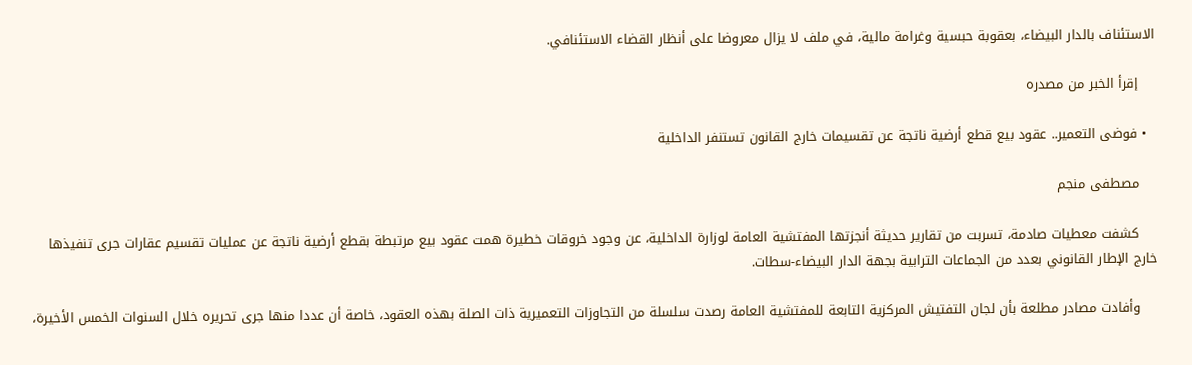الاستئناف بالدار البيضاء، بعقوبة حبسية وغرامة مالية، في ملف لا يزال معروضا على أنظار القضاء الاستئنافي.

    إقرأ الخبر من مصدره

  • فوضى التعمير.. عقود بيع قطع أرضية ناتجة عن تقسيمات خارج القانون تستنفر الداخلية

    مصطفى منجم

    كشفت معطيات صادمة، تسربت من تقارير حديثة أنجزتها المفتشية العامة لوزارة الداخلية، عن وجود خروقات خطيرة همت عقود بيع مرتبطة بقطع أرضية ناتجة عن عمليات تقسيم عقارات جرى تنفيذها خارج الإطار القانوني بعدد من الجماعات الترابية بجهة الدار البيضاء-سطات.

    وأفادت مصادر مطلعة بأن لجان التفتيش المركزية التابعة للمفتشية العامة رصدت سلسلة من التجاوزات التعميرية ذات الصلة بهذه العقود، خاصة أن عددا منها جرى تحريره خلال السنوات الخمس الأخيرة،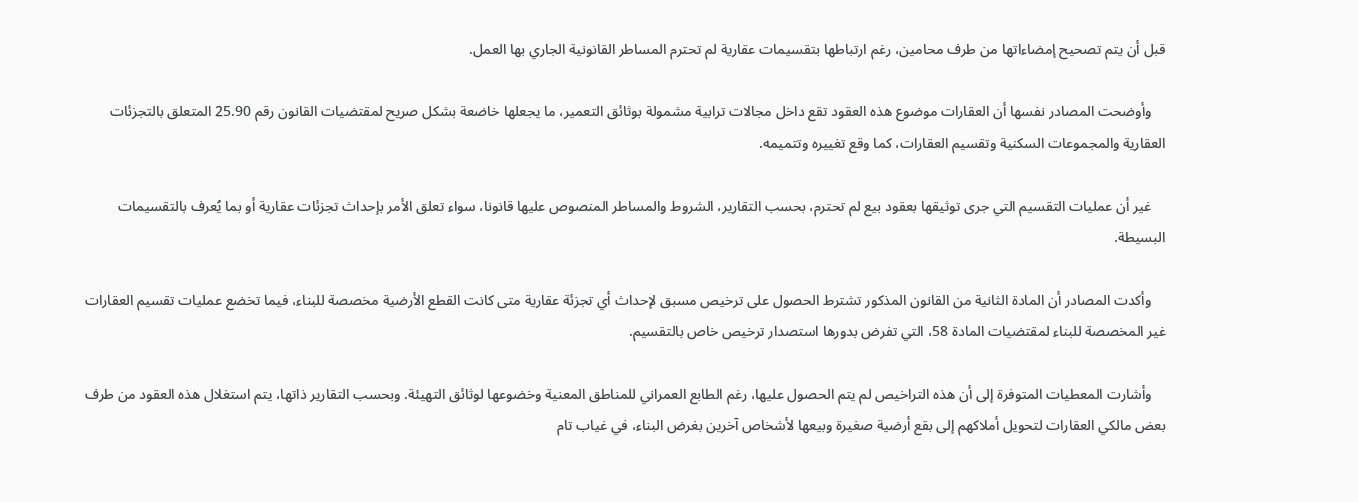قبل أن يتم تصحيح إمضاءاتها من طرف محامين، رغم ارتباطها بتقسيمات عقارية لم تحترم المساطر القانونية الجاري بها العمل.

    وأوضحت المصادر نفسها أن العقارات موضوع هذه العقود تقع داخل مجالات ترابية مشمولة بوثائق التعمير، ما يجعلها خاضعة بشكل صريح لمقتضيات القانون رقم 25.90 المتعلق بالتجزئات العقارية والمجموعات السكنية وتقسيم العقارات، كما وقع تغييره وتتميمه.

    غير أن عمليات التقسيم التي جرى توثيقها بعقود بيع لم تحترم، بحسب التقارير، الشروط والمساطر المنصوص عليها قانونا، سواء تعلق الأمر بإحداث تجزئات عقارية أو بما يُعرف بالتقسيمات البسيطة.

    وأكدت المصادر أن المادة الثانية من القانون المذكور تشترط الحصول على ترخيص مسبق لإحداث أي تجزئة عقارية متى كانت القطع الأرضية مخصصة للبناء، فيما تخضع عمليات تقسيم العقارات غير المخصصة للبناء لمقتضيات المادة 58، التي تفرض بدورها استصدار ترخيص خاص بالتقسيم.

    وأشارت المعطيات المتوفرة إلى أن هذه التراخيص لم يتم الحصول عليها، رغم الطابع العمراني للمناطق المعنية وخضوعها لوثائق التهيئة. وبحسب التقارير ذاتها، يتم استغلال هذه العقود من طرف بعض مالكي العقارات لتحويل أملاكهم إلى بقع أرضية صغيرة وبيعها لأشخاص آخرين بغرض البناء، في غياب تام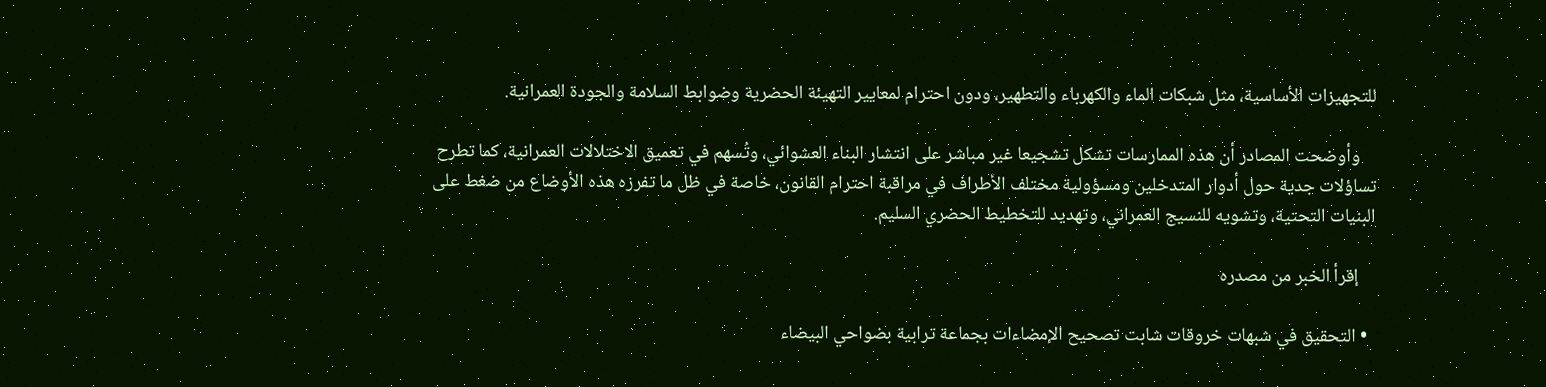للتجهيزات الأساسية، مثل شبكات الماء والكهرباء والتطهير، ودون احترام لمعايير التهيئة الحضرية وضوابط السلامة والجودة العمرانية.

    وأوضحت المصادر أن هذه الممارسات تشكل تشجيعا غير مباشر على انتشار البناء العشوائي، وتُسهم في تعميق الاختلالات العمرانية، كما تطرح تساؤلات جدية حول أدوار المتدخلين ومسؤولية مختلف الأطراف في مراقبة احترام القانون، خاصة في ظل ما تفرزه هذه الأوضاع من ضغط على البنيات التحتية، وتشويه للنسيج العمراني، وتهديد للتخطيط الحضري السليم.

    إقرأ الخبر من مصدره

  • التحقيق في شبهات خروقات شابت تصحيح الإمضاءات بجماعة ترابية بضواحي البيضاء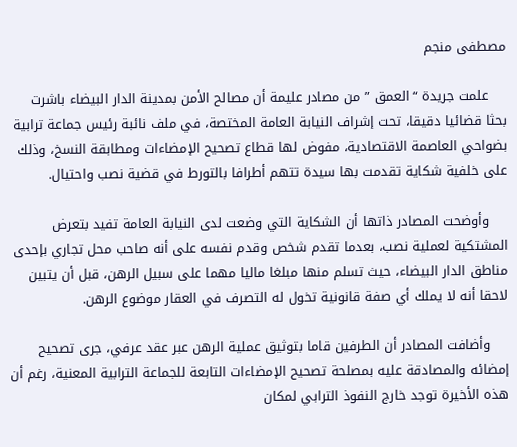مصطفى منجم

    علمت جريدة “العمق ” من مصادر عليمة أن مصالح الأمن بمدينة الدار البيضاء باشرت بحثا قضائيا دقيقا، تحت إشراف النيابة العامة المختصة، في ملف نائبة رئيس جماعة ترابية بضواحي العاصمة الاقتصادية، مفوض لها قطاع تصحيح الإمضاءات ومطابقة النسخ، وذلك على خلفية شكاية تقدمت بها سيدة تتهم أطرافا بالتورط في قضية نصب واحتيال.

    وأوضحت المصادر ذاتها أن الشكاية التي وضعت لدى النيابة العامة تفيد بتعرض المشتكية لعملية نصب، بعدما تقدم شخص وقدم نفسه على أنه صاحب محل تجاري بإحدى مناطق الدار البيضاء، حيث تسلم منها مبلغا ماليا مهما على سبيل الرهن، قبل أن يتبين لاحقا أنه لا يملك أي صفة قانونية تخول له التصرف في العقار موضوع الرهن.

    وأضافت المصادر أن الطرفين قاما بتوثيق عملية الرهن عبر عقد عرفي، جرى تصحيح إمضائه والمصادقة عليه بمصلحة تصحيح الإمضاءات التابعة للجماعة الترابية المعنية، رغم أن هذه الأخيرة توجد خارج النفوذ الترابي لمكان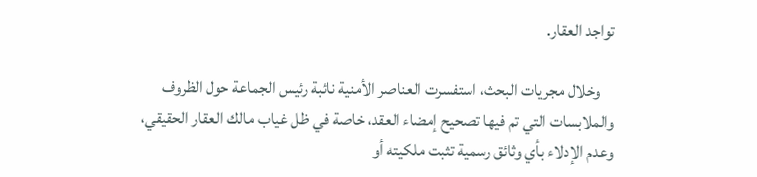تواجد العقار.

    وخلال مجريات البحث، استفسرت العناصر الأمنية نائبة رئيس الجماعة حول الظروف والملابسات التي تم فيها تصحيح إمضاء العقد، خاصة في ظل غياب مالك العقار الحقيقي، وعدم الإدلاء بأي وثائق رسمية تثبت ملكيته أو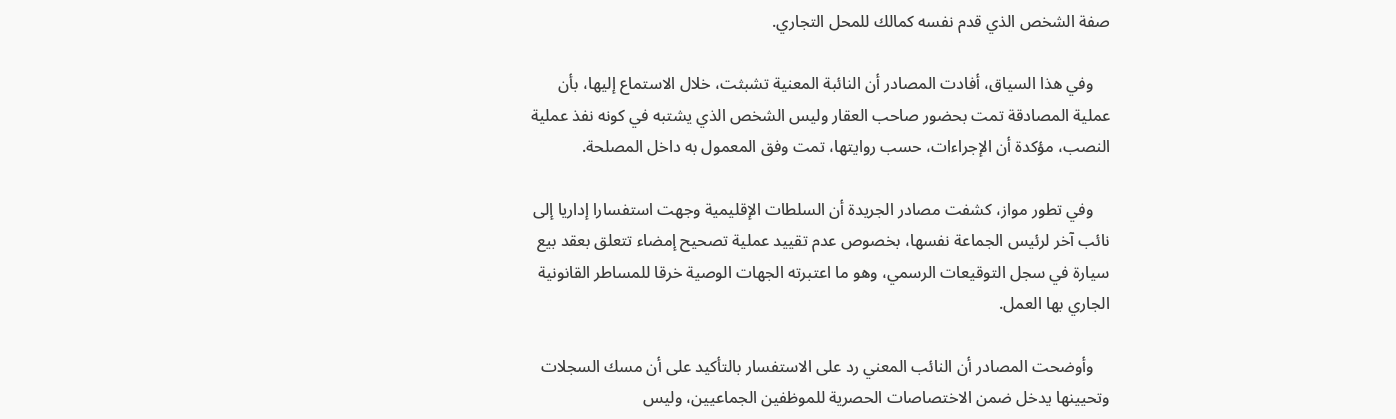صفة الشخص الذي قدم نفسه كمالك للمحل التجاري.

    وفي هذا السياق، أفادت المصادر أن النائبة المعنية تشبثت، خلال الاستماع إليها، بأن عملية المصادقة تمت بحضور صاحب العقار وليس الشخص الذي يشتبه في كونه نفذ عملية النصب، مؤكدة أن الإجراءات، حسب روايتها، تمت وفق المعمول به داخل المصلحة.

    وفي تطور مواز، كشفت مصادر الجريدة أن السلطات الإقليمية وجهت استفسارا إداريا إلى نائب آخر لرئيس الجماعة نفسها، بخصوص عدم تقييد عملية تصحيح إمضاء تتعلق بعقد بيع سيارة في سجل التوقيعات الرسمي، وهو ما اعتبرته الجهات الوصية خرقا للمساطر القانونية الجاري بها العمل.

    وأوضحت المصادر أن النائب المعني رد على الاستفسار بالتأكيد على أن مسك السجلات وتحيينها يدخل ضمن الاختصاصات الحصرية للموظفين الجماعيين، وليس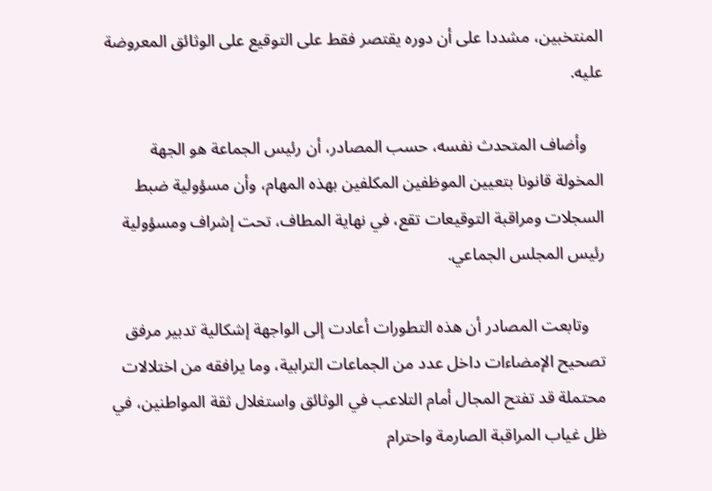المنتخبين، مشددا على أن دوره يقتصر فقط على التوقيع على الوثائق المعروضة عليه.

    وأضاف المتحدث نفسه، حسب المصادر، أن رئيس الجماعة هو الجهة المخولة قانونا بتعيين الموظفين المكلفين بهذه المهام، وأن مسؤولية ضبط السجلات ومراقبة التوقيعات تقع، في نهاية المطاف، تحت إشراف ومسؤولية رئيس المجلس الجماعي.

    وتابعت المصادر أن هذه التطورات أعادت إلى الواجهة إشكالية تدبير مرفق تصحيح الإمضاءات داخل عدد من الجماعات الترابية، وما يرافقه من اختلالات محتملة قد تفتح المجال أمام التلاعب في الوثائق واستغلال ثقة المواطنين، في ظل غياب المراقبة الصارمة واحترام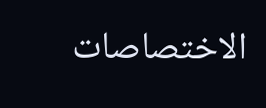الاختصاصات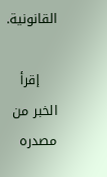القانونية.

    إقرأ الخبر من مصدره